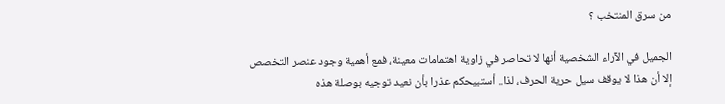من سرق المنتخب ؟

الجميل في الآراء الشخصية أنها لا تحاصر في زاوية اهتمامات معينة، فمع أهمية وجود عنصر التخصص إلا أن هذا لا يوقف سيل حرية الحرف، لذا.. أستبيحكم عذرا بأن نعيد توجيه بوصلة هذه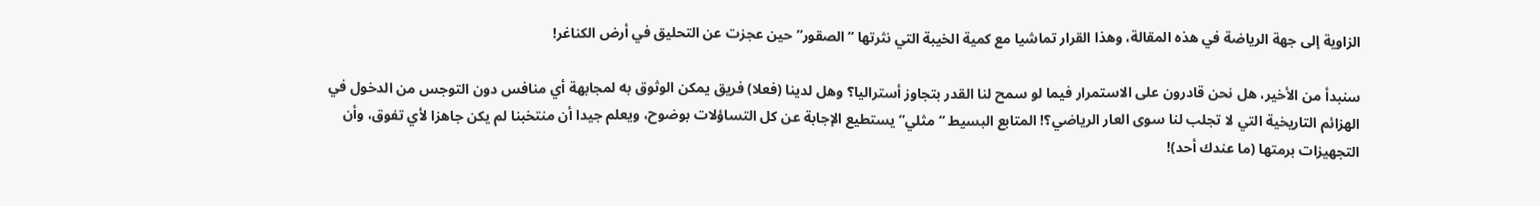الزاوية إلى جهة الرياضة في هذه المقالة، وهذا القرار تماشيا مع كمية الخيبة التي نثرتها “الصقور” حين عجزت عن التحليق في أرض الكناغر!

سنبدأ من الأخير، هل نحن قادرون على الاستمرار فيما لو سمح لنا القدر بتجاوز أستراليا؟ وهل لدينا (فعلا) فريق يمكن الوثوق به لمجابهة أي منافس دون التوجس من الدخول في الهزائم التاريخية التي لا تجلب لنا سوى العار الرياضي؟! المتابع البسيط “مثلي” يستطيع الإجابة عن كل التساؤلات بوضوح، ويعلم جيدا أن منتخبنا لم يكن جاهزا لأي تفوق، وأن التجهيزات برمتها (ما عندك أحد)!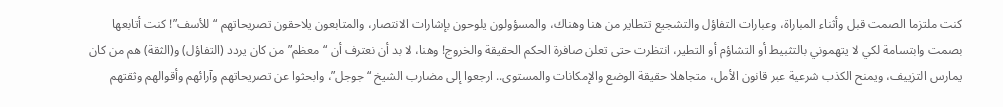كنت ملتزما الصمت قبل وأثناء المباراة، وعبارات التفاؤل والتشجيع تتطاير من هنا وهناك، والمسؤولون يلوحون بإشارات الانتصار، والمتابعون يلاحقون تصريحاتهم “للأسف”! كنت أتابعها بصمت وابتسامة لكي لا يتهموني بالتثبيط أو التشاؤم أو التطير، انتظرت حتى تعلن صافرة الحكم الحقيقة والخروج! وهنا، لا بد أن نعترف أن “معظم” من كان يردد (التفاؤل) و(الثقة) هم من كان يمارس التزييف، ويمنح الكذب شرعية عبر قانون الأمل، متجاهلا حقيقة الوضع والإمكانات والمستوى.. ارجعوا إلى مضارب الشيخ “جوجل”، وابحثوا عن تصريحاتهم وآرائهم وأقوالهم وثقتهم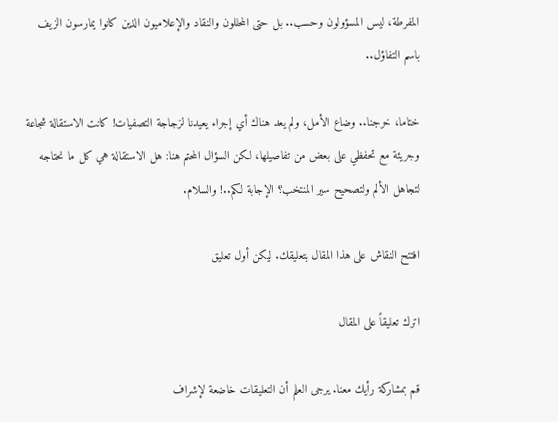المفرطة، ليس المسؤولون وحسب.. بل حتى المحللون والنقاد والإعلاميون الذين كانوا يمارسون الزيف باسم التفاؤل..

ختاما، خرجنا.. وضاع الأمل، ولم يعد هناك أي إجراء يعيدنا لزجاجة التصفيات! كانت الاستقالة شجاعة وجريئة مع تحفظي على بعض من تفاصيلها، لكن السؤال المحتم هنا: هل الاستقالة هي كل ما نحتاجه لتجاهل الألم ولتصحيح سير المنتخب؟ الإجابة لكم..! والسلام.

افتتح النقاش على هذا المقال بتعليقك. ليكن أول تعليق

اترك تعليقاً على المقال

قم بمشاركة رأيك معنا. يرجى العلم أن التعليقات خاضعة لإشراف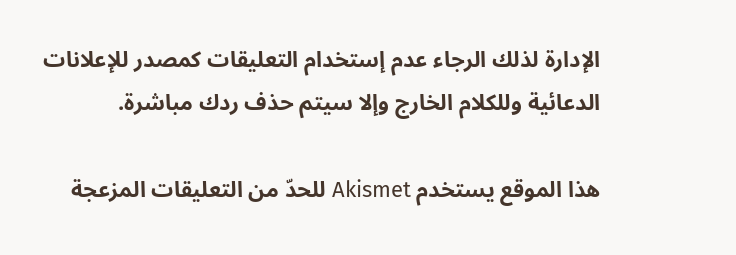الإدارة لذلك الرجاء عدم إستخدام التعليقات كمصدر للإعلانات الدعائية وللكلام الخارج وإلا سيتم حذف ردك مباشرة.

هذا الموقع يستخدم Akismet للحدّ من التعليقات المزعجة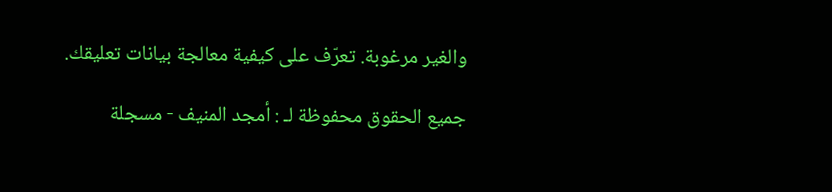والغير مرغوبة. تعرّف على كيفية معالجة بيانات تعليقك.

جميع الحقوق محفوظة لـ : أمجد المنيف - مسجلة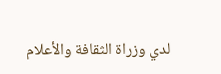لدي وزراة الثقافة والأعلام